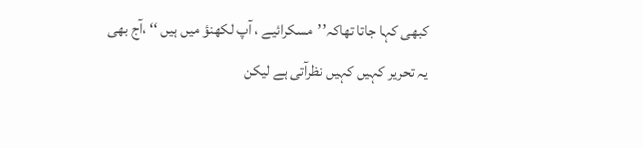کبھی کہا جاتا تھاکہ’’مسکرائیے ، آپ لکھنؤ میں ہیں ‘‘ ،آج بھی یہ تحریر کہیں کہیں نظرآتی ہے لیکن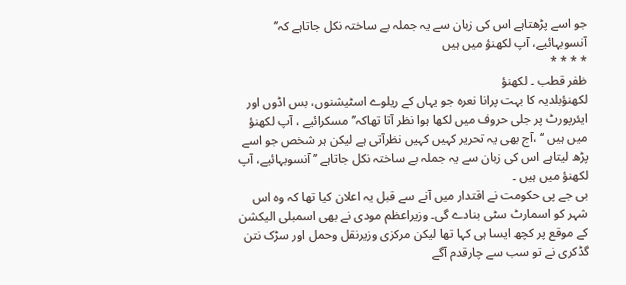جو اسے پڑھتاہے اس کی زبان سے یہ جملہ بے ساختہ نکل جاتاہے کہ’’ آنسوبہائیے، آپ لکھنؤ میں ہیں
* * * *
ظفر قطب ۔ لکھنؤ
لکھنؤبلدیہ کا بہت پرانا نعرہ جو یہاں کے ریلوے اسٹیشنوں، بس اڈوں اور ایئرپورٹ پر جلی حروف میں لکھا ہوا نظر آتا تھاکہ’’مسکرائیے ، آپ لکھنؤ میں ہیں ‘‘ ،آج بھی یہ تحریر کہیں کہیں نظرآتی ہے لیکن ہر شخص جو اسے پڑھ لیتاہے اس کی زبان سے یہ جملہ بے ساختہ نکل جاتاہے ’’ آنسوبہائیے، آپ لکھنؤ میں ہیں ۔
بی جے پی حکومت نے اقتدار میں آنے سے قبل یہ اعلان کیا تھا کہ وہ اس شہر کو اسمارٹ سٹی بنادے گی۔ وزیراعظم مودی نے بھی اسمبلی الیکشن کے موقع پر کچھ ایسا ہی کہا تھا لیکن مرکزی وزیرنقل وحمل اور سڑک نتن گڈکری نے تو سب سے چارقدم آگے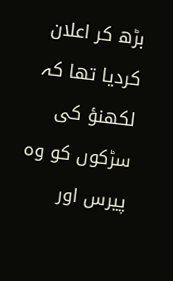بڑھ کر اعلان کردیا تھا کہ لکھنؤ کی سڑکوں کو وہ پیرس اور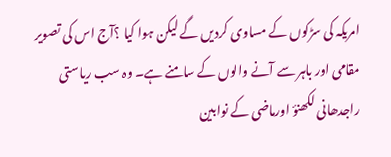امریکہ کی سڑکوں کے مساوی کردیں گے لیکن ہوا کیا ؟آج اس کی تصویر مقامی اور باہر سے آنے والوں کے سامنے ہے۔ وہ سب ریاستی راجدھانی لکھنؤ اورماضی کے نوابین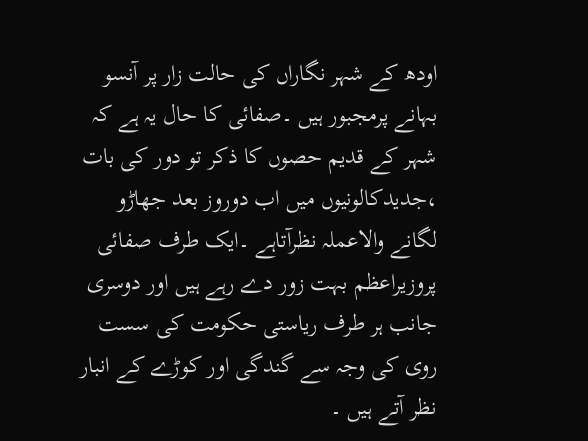اودھ کے شہر نگاراں کی حالت زار پر آنسو بہانے پرمجبور ہیں ۔صفائی کا حال یہ ہے کہ شہر کے قدیم حصوں کا ذکر تو دور کی بات ،جدیدکالونیوں میں اب دوروز بعد جھاڑو لگانے والاعملہ نظرآتاہے ۔ایک طرف صفائی پروزیراعظم بہت زور دے رہے ہیں اور دوسری جانب ہر طرف ریاستی حکومت کی سست روی کی وجہ سے گندگی اور کوڑے کے انبار نظر آتے ہیں ۔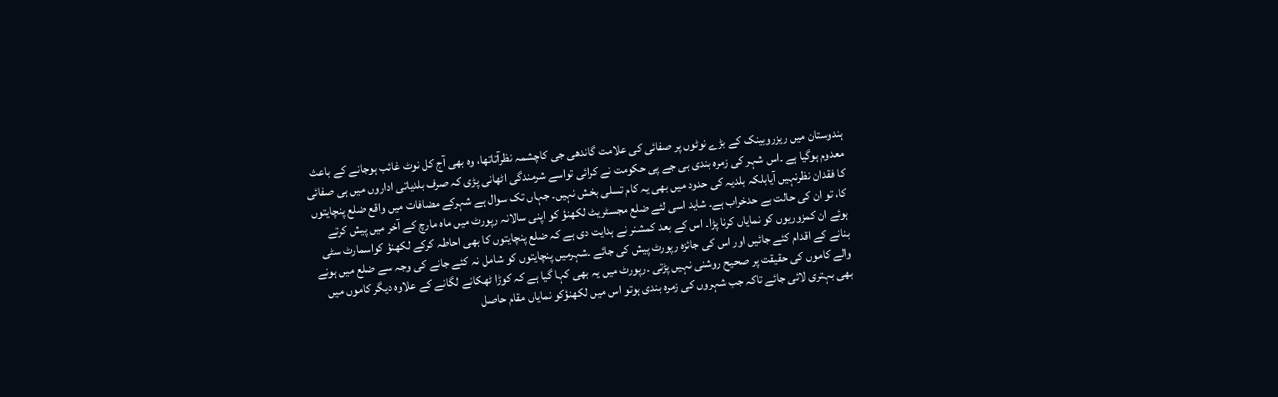ہندوستان میں ریزروبینک کے بڑے نوٹوں پر صفائی کی علامت گاندھی جی کاچشمہ نظرآتاتھا، وہ بھی آج کل نوٹ غائب ہوجانے کے باعث معدوم ہوگیا ہے ۔اس شہر کی زمرہ بندی بی جے پی حکومت نے کرائی تواسے شرمندگی اٹھانی پڑی کہ صرف بلدیاتی اداروں میں ہی صفائی کا فقدان نظرنہیں آیابلکہ بلدیہ کی حدود میں بھی یہ کام تسلی بخش نہیں۔ جہاں تک سوال ہے شہرکے مضافات میں واقع ضلع پنچایتوں کا، تو ان کی حالت بے حدخراب ہے۔ شاید اسی لئے ضلع مجسٹریٹ لکھنؤ کو اپنی سالانہ رپورٹ میں ماہ مارچ کے آخر میں پیش کرتے ہوئے ان کمزوریوں کو نمایاں کرنا پڑا۔ اس کے بعد کمشنر نے ہدایت دی ہے کہ ضلع پنچایتوں کا بھی احاطہ کرکے لکھنؤ کواسمارٹ سٹی بنانے کے اقدام کئے جائیں اور اس کی جائزہ رپورٹ پیش کی جائے ۔شہرمیں پنچایتوں کو شامل نہ کئے جانے کی وجہ سے ضلع میں ہونے والے کاموں کی حقیقت پر صحیح روشنی نہیں پڑتی ۔رپورٹ میں یہ بھی کہا گیا ہے کہ کوڑا ٹھکانے لگانے کے علاوہ دیگر کاموں میں بھی بہتری لائی جائے تاکہ جب شہروں کی زمرہ بندی ہوتو اس میں لکھنؤکو نمایاں مقام حاصل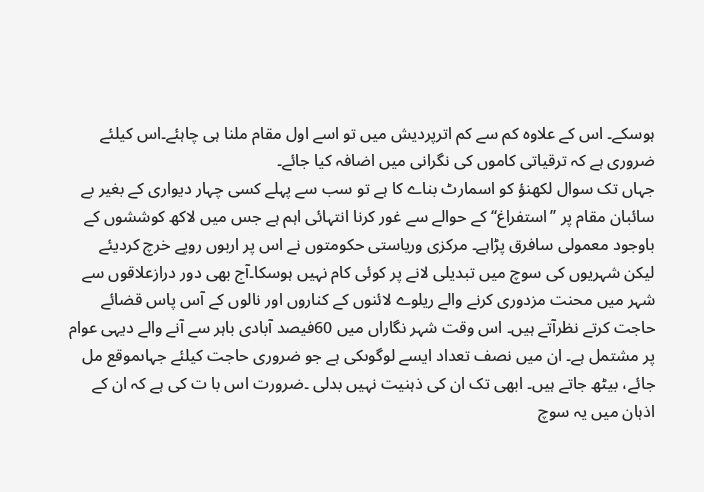ہوسکے۔ اس کے علاوہ کم سے کم اترپردیش میں تو اسے اول مقام ملنا ہی چاہئے۔اس کیلئے ضروری ہے کہ ترقیاتی کاموں کی نگرانی میں اضافہ کیا جائے۔
جہاں تک سوال لکھنؤ کو اسمارٹ بناے کا ہے تو سب سے پہلے کسی چہار دیواری کے بغیر بے سائبان مقام پر ’’استفراغ‘‘کے حوالے سے غور کرنا انتہائی اہم ہے جس میں لاکھ کوششوں کے باوجود معمولی سافرق پڑاہے۔ مرکزی وریاستی حکومتوں نے اس پر اربوں روپے خرچ کردیئے لیکن شہریوں کی سوچ میں تبدیلی لانے پر کوئی کام نہیں ہوسکا۔آج بھی دور درازعلاقوں سے شہر میں محنت مزدوری کرنے والے ریلوے لائنوں کے کناروں اور نالوں کے آس پاس قضائے حاجت کرتے نظرآتے ہیں۔ اس وقت شہر نگاراں میں 60فیصد آبادی باہر سے آنے والے دیہی عوام پر مشتمل ہے۔ ان میں نصف تعداد ایسے لوگوںکی ہے جو ضروری حاجت کیلئے جہاںموقع مل جائے، بیٹھ جاتے ہیں۔ ابھی تک ان کی ذہنیت نہیں بدلی ۔ضرورت اس با ت کی ہے کہ ان کے اذہان میں یہ سوچ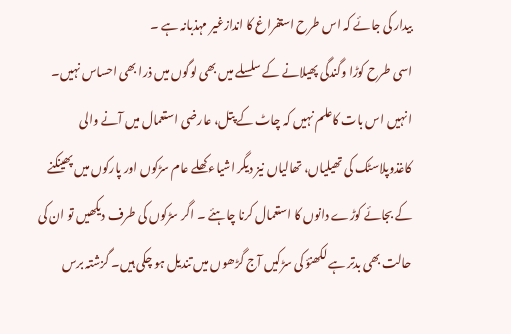بیدار کی جائے کہ اس طرح استفراغ کا اندازغیر مہذبانہ ہے ۔
اسی طرح کوڑا وگندگی پھیلانے کے سلسلے میں بھی لوگوں میں ذرا بھی احساس نہیں۔ انہیں اس بات کاعلم نہیں کہ چاٹ کے پتل، عارضی استعمال میں آنے والی کاغذوپلاسٹک کی تھیلیاں، تھالیاں نیز دیگر اشیاء کھلے عام سڑکوں اور پارکوں میں پھینکنے کے بجائے کوڑے دانوں کا استعمال کرنا چاہئے ۔ اگر سڑکوں کی طرف دیکھیں تو ان کی حالت بھی بدتر ہے لکھنؤ کی سڑکیں آج گڑھوں میں تندیل ہو چکی ہیں۔ گزشتہ برس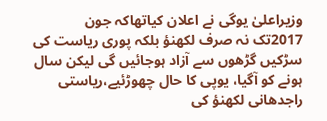وزیراعلیٰ یوگی نے اعلان کیاتھاکہ جون 2017تک نہ صرف لکھنؤ بلکہ پوری ریاست کی سڑکیں گڑھوں سے آزاد ہوجائیں گی لیکن سال ہونے کو آگیا، یوپی کا حال چھوڑئیے،ریاستی راجدھانی لکھنؤ کی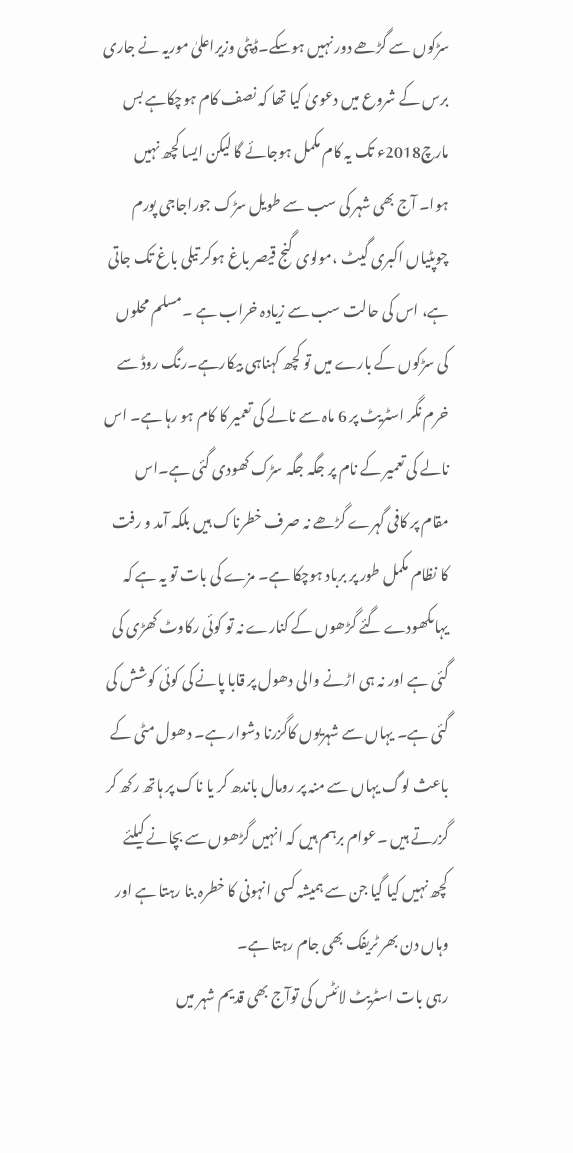سڑکوں سے گڑھے دور نہیں ہوسکے۔ڈپٹی وزیراعلیٰ موریہ نے جاری برس کے شروع میں دعویٰ کیا تھا کہ نصف کام ہوچکاہے بس مارچ2018ء تک یہ کام مکمل ہوجائے گا لیکن ایسا کچھ نہیں ہوا۔ آج بھی شہر کی سب سے طویل سڑک جوراجاجی پورم چوپٹیاں اکبری گیٹ ،مولوی گنج قیصر باغ ہوکر تیلی باغ تک جاتی ہے، اس کی حالت سب سے زیادہ خراب ہے ۔مسلم محلوں کی سڑکوں کے بارے میں تو کچھ کہناہی بیکارہے۔رنگ روڈ سے خرم نگر اسٹریٹ پر 6 ماہ سے نالے کی تعمیر کا کام ہو رہا ہے۔ اس نالے کی تعمیر کے نام پر جگہ جگہ سڑک کھودی گئی ہے۔اس مقام پر کافی گہرے گڑھے نہ صرف خطرناک ہیں بلکہ آمد و رفت کا نظام مکمل طور پر برباد ہوچکا ہے۔ مزے کی بات تو یہ ہے کہ یہاںکھودے گئے گڑھوں کے کنارے نہ تو کوئی رکاوٹ کھڑی کی گئی ہے اور نہ ہی اڑنے والی دھول پر قابا پانے کی کوئی کوشش کی گئی ہے۔ یہاں سے شہریوں کاگزرنا دشوار ہے۔ دھول مٹی کے باعث لوگ یہاں سے منہ پر رومال باندھ کر یا ناک پر ہاتھ رکھ کر گزرتے ہیں ۔عوام برہم ہیں کہ انہیں گڑھوں سے بچانے کیلئے کچھ نہیں کیا گیا جن سے ہمیشہ کسی انہونی کا خطرہ بنا رہتا ہے اور وہاں دن بھر ٹریفک بھی جام رہتا ہے۔
رہی بات اسٹریٹ لائٹس کی توآج بھی قدیم شہر میں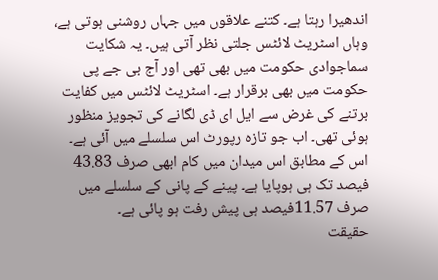اندھیرا رہتا ہے۔ کتنے علاقوں میں جہاں روشنی ہوتی ہے، وہاں اسٹریٹ لائٹس جلتی نظر آتی ہیں۔ یہ شکایت سماجوادی حکومت میں بھی تھی اور آج بی جے پی حکومت میں بھی برقرار ہے۔ اسٹریٹ لائٹس میں کفایت برتنے کی غرض سے ایل ای ڈی لگانے کی تجویز منظور ہوئی تھی۔ اب جو تازہ رپورٹ اس سلسلے میں آئی ہے۔ اس کے مطابق اس میدان میں کام ابھی صرف 43.83 فیصد تک ہی ہوپایا ہے۔ پینے کے پانی کے سلسلے میں صرف 11.57فیصد ہی پیش رفت ہو پائی ہے۔
حقیقت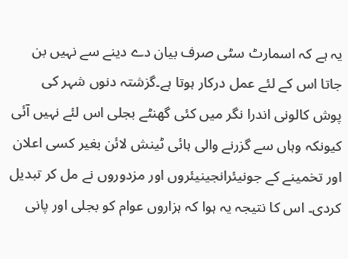یہ ہے کہ اسمارٹ سٹی صرف بیان دے دینے سے نہیں بن جاتا اس کے لئے عمل درکار ہوتا ہے۔گزشتہ دنوں شہر کی پوش کالونی اندرا نگر میں کئی گھنٹے بجلی اس لئے نہیں آئی کیونکہ وہاں سے گزرنے والی ہائی ٹینش لائن بغیر کسی اعلان اور تخمینے کے جونیئرانجینیئروں اور مزدوروں نے مل کر تبدیل کردی۔ اس کا نتیجہ یہ ہوا کہ ہزاروں عوام کو بجلی اور پانی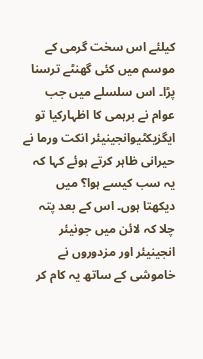کیلئے اس سخت گرمی کے موسم میں کئی گھنٹے ترسنا پڑا۔ اس سلسلے میں جب عوام نے برہمی کا اظہارکیا تو ایگزیکٹیوانجینیئر انکت ورما نے حیرانی ظاہر کرتے ہوئے کہا کہ یہ سب کیسے ہوا؟ میں دیکھتا ہوں۔ اس کے بعد پتہ چلا کہ لائن میں جونیئر انجینیئر اور مزدوروں نے خاموشی کے ساتھ یہ کام کر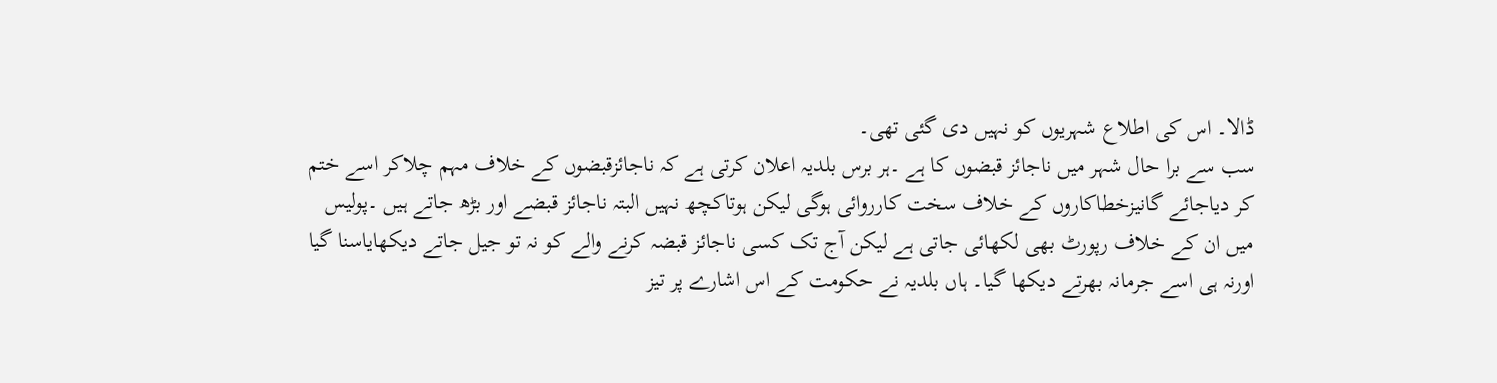ڈالا۔ اس کی اطلاع شہریوں کو نہیں دی گئی تھی۔
سب سے برا حال شہر میں ناجائز قبضوں کا ہے ۔ہر برس بلدیہ اعلان کرتی ہے کہ ناجائزقبضوں کے خلاف مہم چلاکر اسے ختم کر دیاجائے گانیزخطاکاروں کے خلاف سخت کارروائی ہوگی لیکن ہوتاکچھ نہیں البتہ ناجائز قبضے اور بڑھ جاتے ہیں ۔پولیس میں ان کے خلاف رپورٹ بھی لکھائی جاتی ہے لیکن آج تک کسی ناجائز قبضہ کرنے والے کو نہ تو جیل جاتے دیکھایاسنا گیا اورنہ ہی اسے جرمانہ بھرتے دیکھا گیا۔ ہاں بلدیہ نے حکومت کے اس اشارے پر تیز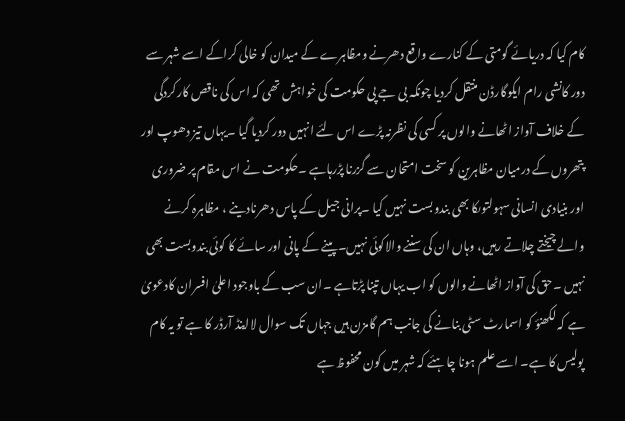کام کیا کہ دریائے گومتی کے کنارے واقع دھرنے ومظاہرے کے میدان کو خالی کراکے اسے شہر سے دور کانشی رام ایکوگارڈن منتقل کردیا چونکہ بی جے پی حکومت کی خواہش تھی کہ اس کی ناقص کارکردگی کے خلاف آواز اٹھانے والوں پر کسی کی نظرنہ پڑے اس لئے انہیں دور کردیا گیا ۔یہاں تیز دھوپ اور پتھروں کے درمیان مظاہرین کو سخت امتحان سے گزرنا پڑرہاہے ۔حکومت نے اس مقام پر ضروری اور بنیادی انسانی سہولتوںکا بھی بندوبست نہیں کیا ۔پرانی جیل کے پاس دھرنادینے ، مظاہرہ کرنے والے چیختے چلاتے رہیں، وہاں ان کی سننے والاکوئی نہیں۔پینے کے پانی اور سائے کا کوئی بندوبست بھی نہیں ۔حق کی آواز اٹھانے والوں کو اب یہاں تپنا پڑتاہے ۔ان سب کے باوجود اعلیٰ افسران کادعویٰ ہے کہ لکھنؤ کو اسمارٹ سٹی بنانے کی جانب ہم گامزن ہیں جہاں تک سوال لااینڈ آرڈر کا ہے تو یہ کام پولیس کا ہے۔ اسے علم ہونا چاہئے کہ شہر میں کون محفوظ ہے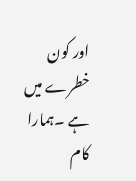اور کون خطرے میں ہے ۔ہمارا کام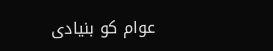عوام کو بنیادی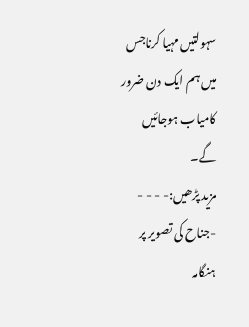سہولتیں مہیا کرناجس میں ہم ایک دن ضرور کامیاب ہوجائیں گے۔
مزید پڑھیں:- - - - -جناح کی تصویر پر ہنگامہ